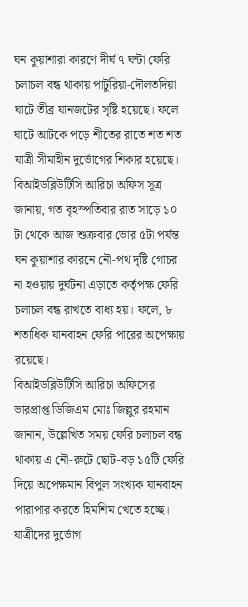ঘন কুয়াশারা কারণে দীর্ঘ ৭ ঘন্টা ফেরি চলাচল বন্ধ থাকায় পাটুরিয়া-দৌলতদিয়া ঘাটে তীব্র যানজটের সৃষ্টি হয়েছে। ফলে ঘাটে আটকে পড়ে শীতের রাতে শত শত যাত্রী সীমাহীন দুর্ভোগের শিকার হয়েছে।
বিআইডব্লিউটিসি আরিচা অফিস সূত্র জানায়, গত বৃহস্পতিবার রাত সাড়ে ১০ টা থেকে আজ শুক্রবার ভোর ৫টা পর্যন্ত ঘন কুয়াশার কারনে নৌ-পথ দৃষ্টি গোচর না হওয়ায় দুর্ঘটনা এড়াতে কর্তৃপক্ষ ফেরি চলাচল বন্ধ রাখতে বাধ্য হয়। ফলে, ৮ শতাধিক যানবাহন ফেরি পারের অপেক্ষায় রয়েছে।
বিআইডব্লিউটিসি আরিচা অফিসের ভারপ্রাপ্ত ডিজিএম মোঃ জিল্লুর রহমান জানান, উল্লেখিত সময় ফেরি চলাচল বন্ধ থাকায় এ নৌ-রুটে ছোট-বড় ১৫টি ফেরি দিয়ে অপেক্ষমান বিপুল সংখ্যক যানবাহন পারাপার করতে হিমশিম খেতে হচ্ছে। যাত্রীদের দুর্ভোগ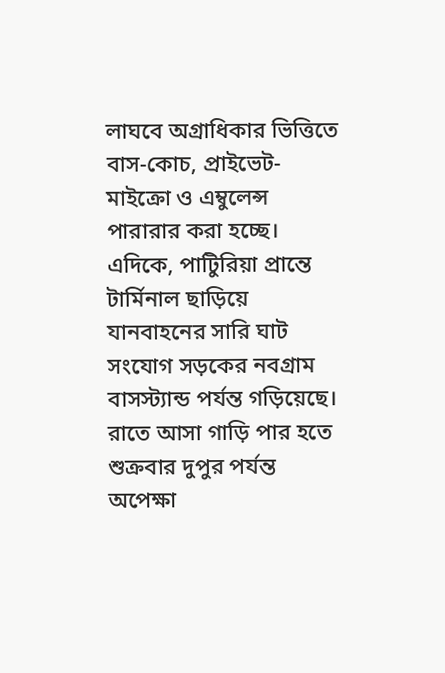লাঘবে অগ্রাধিকার ভিত্তিতে বাস-কোচ, প্রাইভেট-মাইক্রো ও এম্বুলেন্স পারারার করা হচ্ছে।
এদিকে, পাটিুরিয়া প্রান্তে টার্মিনাল ছাড়িয়ে যানবাহনের সারি ঘাট সংযোগ সড়কের নবগ্রাম বাসস্ট্যান্ড পর্যন্ত গড়িয়েছে। রাতে আসা গাড়ি পার হতে শুক্রবার দুপুর পর্যন্ত অপেক্ষা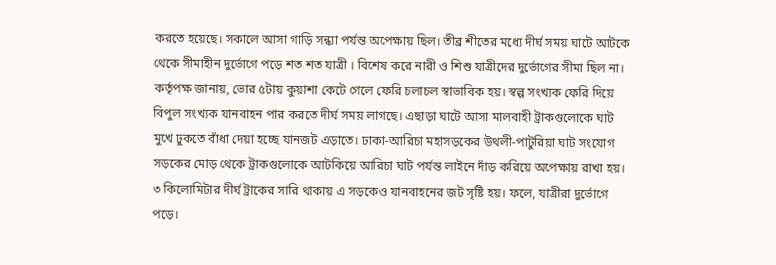করতে হয়েছে। সকালে আসা গাড়ি সন্ধ্যা পর্যন্ত অপেক্ষায় ছিল। তীব্র শীতের মধ্যে দীর্ঘ সময় ঘাটে আটকে থেকে সীমাহীন দুর্ভোগে পড়ে শত শত যাত্রী । বিশেষ করে নারী ও শিশু যাত্রীদের দুর্ভোগের সীমা ছিল না।
কর্তৃপক্ষ জানায়, ভোর ৫টায় কুয়াশা কেটে গেলে ফেরি চলাচল স্বাভাবিক হয়। স্বল্প সংখ্যক ফেরি দিয়ে বিপুল সংখ্যক যানবাহন পার করতে দীর্ঘ সময় লাগছে। এছাড়া ঘাটে আসা মালবাহী ট্রাকগুলোকে ঘাট মুখে ঢুকতে বাঁধা দেয়া হচ্ছে যানজট এড়াতে। ঢাকা-আরিচা মহাসড়কের উথলী-পাটুরিয়া ঘাট সংযোগ সড়কের মোড় থেকে ট্রাকগুলোকে আটকিয়ে আরিচা ঘাট পর্যন্ত লাইনে দাঁড় করিয়ে অপেক্ষায় রাখা হয়। ৩ কিলোমিটার দীর্ঘ ট্রাকের সারি থাকায় এ সড়কেও যানবাহনের জট সৃষ্টি হয়। ফলে, যাত্রীরা দুর্ভোগে পড়ে।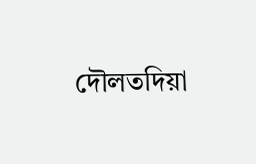দৌলতদিয়া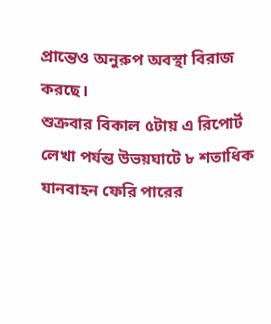প্রান্তেও অনুরুপ অবস্থা বিরাজ করছে।
শুক্রবার বিকাল ৫টায় এ রিপোর্ট লেখা পর্যন্ত উভয়ঘাটে ৮ শতাধিক যানবাহন ফেরি পারের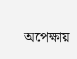অপেক্ষায়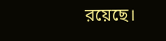রয়েছে।